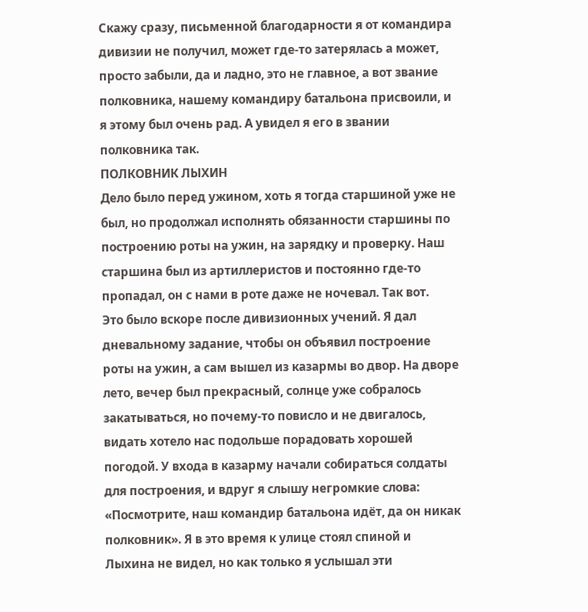Скажу сразу, письменной благодарности я от командира дивизии не получил, может где-то затерялась а может, просто забыли, да и ладно, это не главное, а вот звание полковника, нашему командиру батальона присвоили, и я этому был очень рад. А увидел я его в звании полковника так.
ПОЛКОВНИК ЛЫХИН
Дело было перед ужином, хоть я тогда старшиной уже не был, но продолжал исполнять обязанности старшины по построению роты на ужин, на зарядку и проверку. Наш старшина был из артиллеристов и постоянно где-то пропадал, он с нами в роте даже не ночевал. Так вот.
Это было вскоре после дивизионных учений. Я дал дневальному задание, чтобы он объявил построение роты на ужин, а сам вышел из казармы во двор. На дворе лето, вечер был прекрасный, солнце уже собралось закатываться, но почему-то повисло и не двигалось, видать хотело нас подольше порадовать хорошей погодой. У входа в казарму начали собираться солдаты для построения, и вдруг я слышу негромкие слова: «Посмотрите, наш командир батальона идёт, да он никак полковник». Я в это время к улице стоял спиной и Лыхина не видел, но как только я услышал эти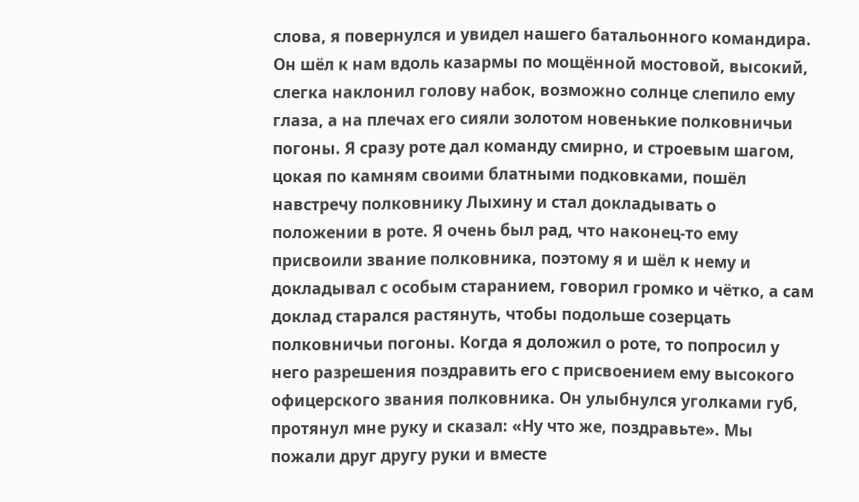слова, я повернулся и увидел нашего батальонного командира. Он шёл к нам вдоль казармы по мощённой мостовой, высокий, слегка наклонил голову набок, возможно солнце слепило ему глаза, а на плечах его сияли золотом новенькие полковничьи погоны. Я сразу роте дал команду смирно, и строевым шагом, цокая по камням своими блатными подковками, пошёл навстречу полковнику Лыхину и стал докладывать о положении в роте. Я очень был рад, что наконец-то ему присвоили звание полковника, поэтому я и шёл к нему и докладывал с особым старанием, говорил громко и чётко, а сам доклад старался растянуть, чтобы подольше созерцать полковничьи погоны. Когда я доложил о роте, то попросил у него разрешения поздравить его с присвоением ему высокого офицерского звания полковника. Он улыбнулся уголками губ, протянул мне руку и сказал: «Ну что же, поздравьте». Мы пожали друг другу руки и вместе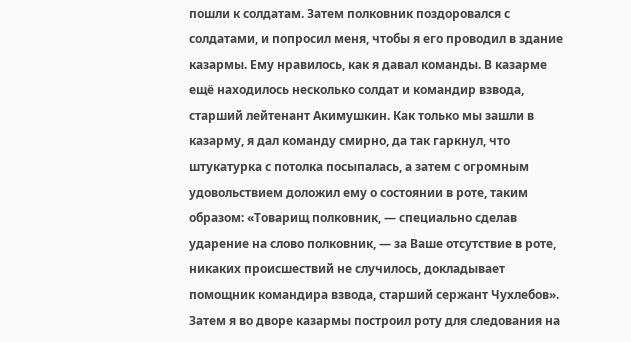пошли к солдатам. Затем полковник поздоровался с солдатами, и попросил меня, чтобы я его проводил в здание казармы. Ему нравилось, как я давал команды. В казарме ещё находилось несколько солдат и командир взвода, старший лейтенант Акимушкин. Как только мы зашли в казарму, я дал команду смирно, да так гаркнул, что штукатурка с потолка посыпалась, а затем с огромным удовольствием доложил ему о состоянии в роте, таким образом: «Товарищ полковник, — специально сделав ударение на слово полковник, — за Ваше отсутствие в роте, никаких происшествий не случилось, докладывает помощник командира взвода, старший сержант Чухлебов». Затем я во дворе казармы построил роту для следования на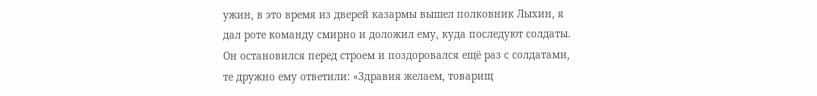ужин, в это время из дверей казармы вышел полковник Лыхин, я дал роте команду смирно и доложил ему, куда последуют солдаты. Он остановился перед строем и поздоровался ещё раз с солдатами, те дружно ему ответили: «Здравия желаем, товарищ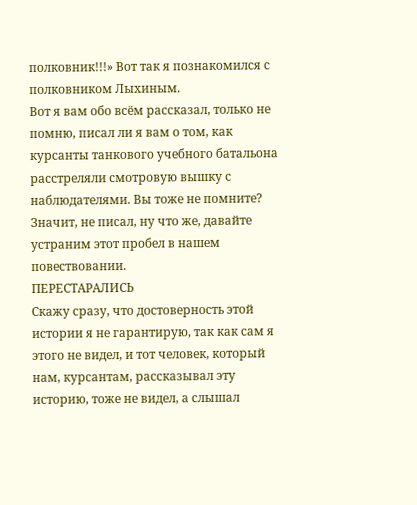полковник!!!» Вот так я познакомился с полковником Лыхиным.
Вот я вам обо всём рассказал, только не помню, писал ли я вам о том, как курсанты танкового учебного батальона расстреляли смотровую вышку с наблюдателями. Вы тоже не помните? Значит, не писал, ну что же, давайте устраним этот пробел в нашем повествовании.
ПЕРЕСТАРАЛИСЬ
Скажу сразу, что достоверность этой истории я не гарантирую, так как сам я этого не видел, и тот человек, который нам, курсантам, рассказывал эту историю, тоже не видел, а слышал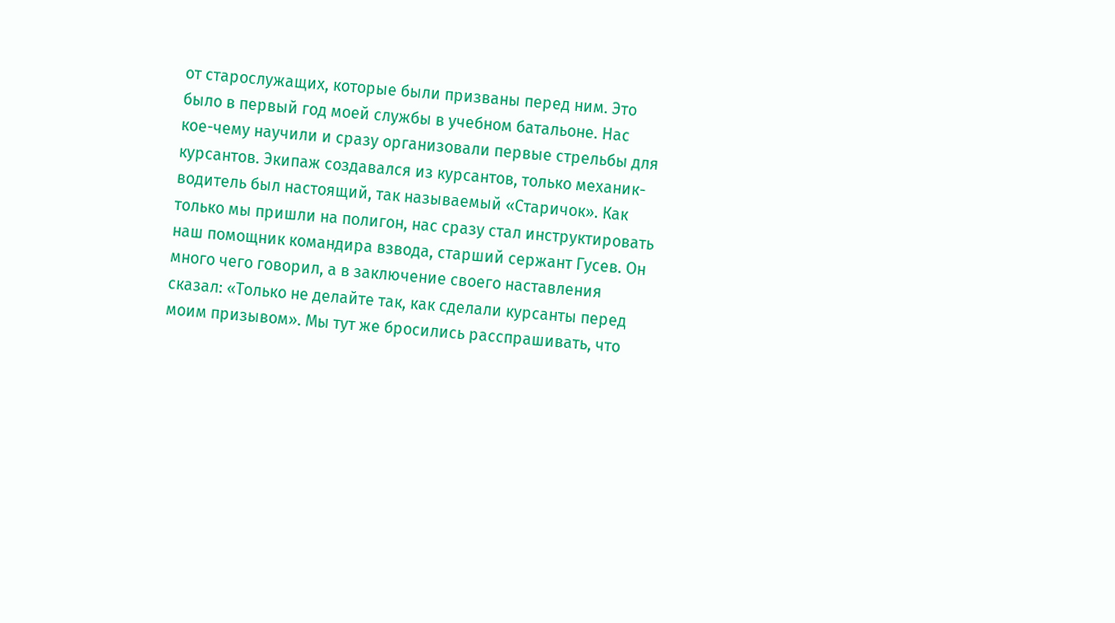от старослужащих, которые были призваны перед ним. Это было в первый год моей службы в учебном батальоне. Нас кое-чему научили и сразу организовали первые стрельбы для курсантов. Экипаж создавался из курсантов, только механик-водитель был настоящий, так называемый «Старичок». Как только мы пришли на полигон, нас сразу стал инструктировать наш помощник командира взвода, старший сержант Гусев. Он много чего говорил, а в заключение своего наставления сказал: «Только не делайте так, как сделали курсанты перед моим призывом». Мы тут же бросились расспрашивать, что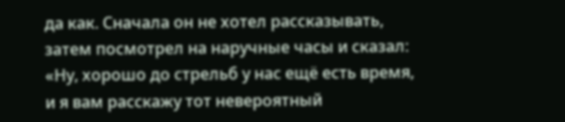да как. Сначала он не хотел рассказывать, затем посмотрел на наручные часы и сказал: «Ну, хорошо до стрельб у нас ещё есть время, и я вам расскажу тот невероятный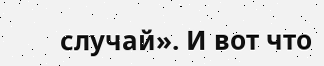случай». И вот что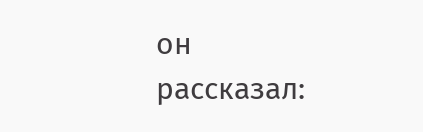он рассказал: